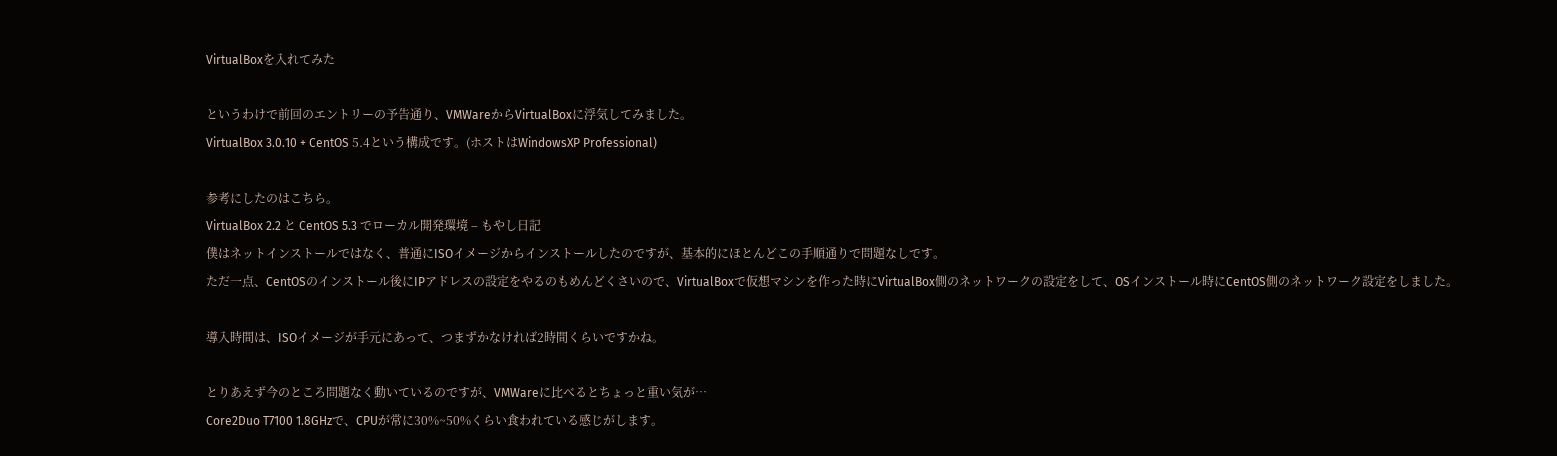VirtualBoxを入れてみた

というわけで前回のエントリーの予告通り、VMWareからVirtualBoxに浮気してみました。
VirtualBox 3.0.10 + CentOS 5.4という構成です。(ホストはWindowsXP Professional)

参考にしたのはこちら。
VirtualBox 2.2 と CentOS 5.3 でローカル開発環境 – もやし日記
僕はネットインストールではなく、普通にISOイメージからインストールしたのですが、基本的にほとんどこの手順通りで問題なしです。
ただ一点、CentOSのインストール後にIPアドレスの設定をやるのもめんどくさいので、VirtualBoxで仮想マシンを作った時にVirtualBox側のネットワークの設定をして、OSインストール時にCentOS側のネットワーク設定をしました。

導入時間は、ISOイメージが手元にあって、つまずかなければ2時間くらいですかね。

とりあえず今のところ問題なく動いているのですが、VMWareに比べるとちょっと重い気が…
Core2Duo T7100 1.8GHzで、CPUが常に30%~50%くらい食われている感じがします。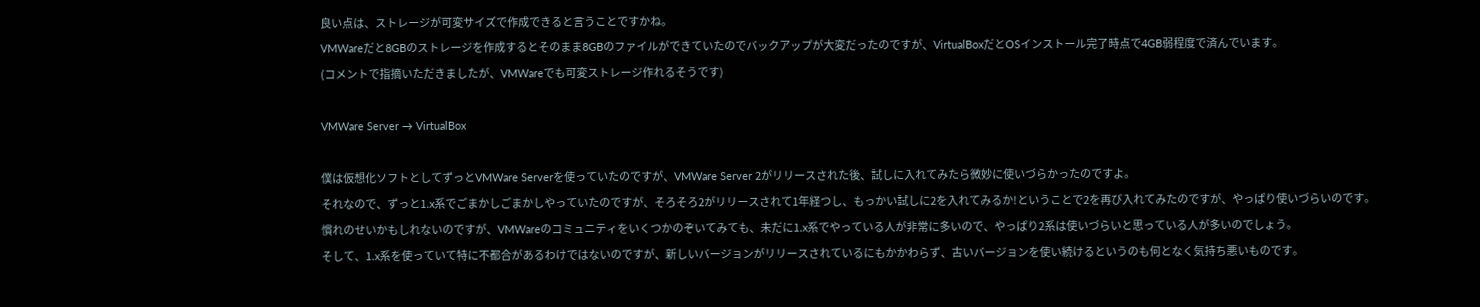良い点は、ストレージが可変サイズで作成できると言うことですかね。
VMWareだと8GBのストレージを作成するとそのまま8GBのファイルができていたのでバックアップが大変だったのですが、VirtualBoxだとOSインストール完了時点で4GB弱程度で済んでいます。
(コメントで指摘いただきましたが、VMWareでも可変ストレージ作れるそうです)

VMWare Server → VirtualBox

僕は仮想化ソフトとしてずっとVMWare Serverを使っていたのですが、VMWare Server 2がリリースされた後、試しに入れてみたら微妙に使いづらかったのですよ。
それなので、ずっと1.x系でごまかしごまかしやっていたのですが、そろそろ2がリリースされて1年経つし、もっかい試しに2を入れてみるか!ということで2を再び入れてみたのですが、やっぱり使いづらいのです。
慣れのせいかもしれないのですが、VMWareのコミュニティをいくつかのぞいてみても、未だに1.x系でやっている人が非常に多いので、やっぱり2系は使いづらいと思っている人が多いのでしょう。
そして、1.x系を使っていて特に不都合があるわけではないのですが、新しいバージョンがリリースされているにもかかわらず、古いバージョンを使い続けるというのも何となく気持ち悪いものです。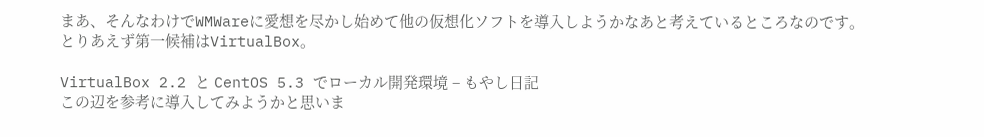まあ、そんなわけでWMWareに愛想を尽かし始めて他の仮想化ソフトを導入しようかなあと考えているところなのです。
とりあえず第一候補はVirtualBox。

VirtualBox 2.2 と CentOS 5.3 でローカル開発環境 – もやし日記
この辺を参考に導入してみようかと思いま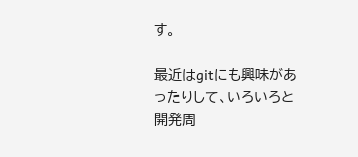す。

最近はgitにも興味があったりして、いろいろと開発周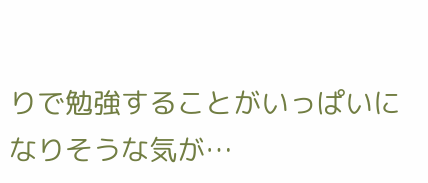りで勉強することがいっぱいになりそうな気が…